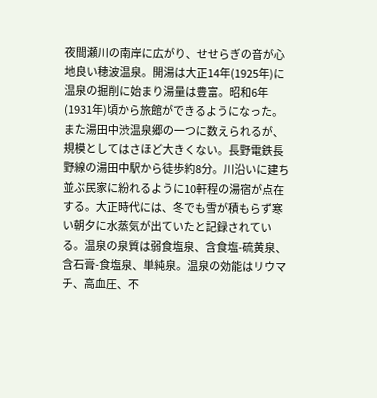夜間瀬川の南岸に広がり、せせらぎの音が心地良い穂波温泉。開湯は大正14年(1925年)に温泉の掘削に始まり湯量は豊富。昭和6年(1931年)頃から旅館ができるようになった。また湯田中渋温泉郷の一つに数えられるが、規模としてはさほど大きくない。長野電鉄長野線の湯田中駅から徒歩約8分。川沿いに建ち並ぶ民家に紛れるように10軒程の湯宿が点在する。大正時代には、冬でも雪が積もらず寒い朝夕に水蒸気が出ていたと記録されている。温泉の泉質は弱食塩泉、含食塩-硫黄泉、含石膏-食塩泉、単純泉。温泉の効能はリウマチ、高血圧、不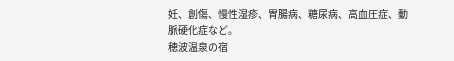妊、創傷、慢性湿疹、胃腸病、糖尿病、高血圧症、動脈硬化症など。
穂波温泉の宿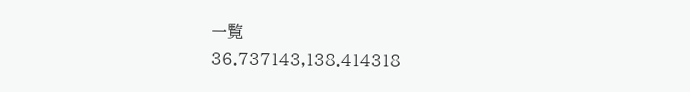一覧
36.737143,138.414318